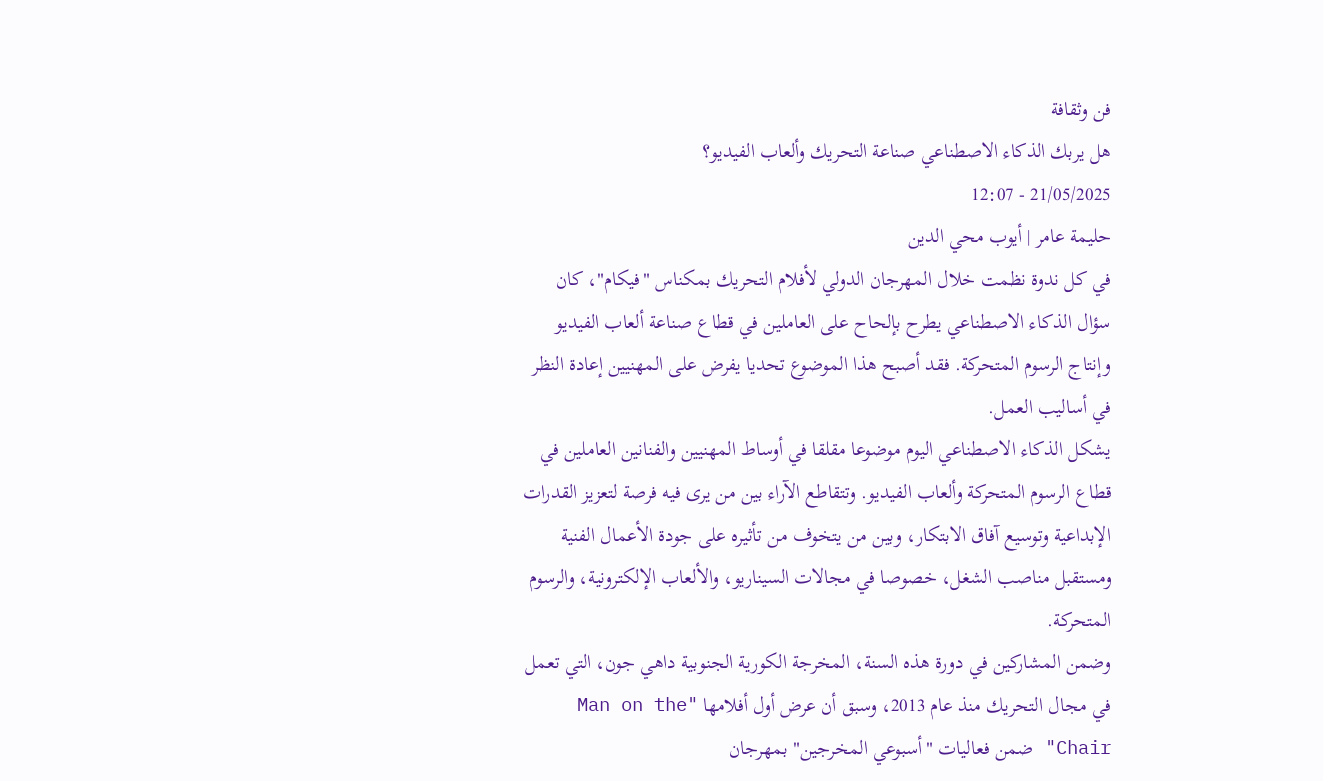فن وثقافة
هل يربك الذكاء الاصطناعي صناعة التحريك وألعاب الفيديو؟
21/05/2025 - 12:07
حليمة عامر | أيوب محي الدين
في كل ندوة نظمت خلال المهرجان الدولي لأفلام التحريك بمكناس "فيكام"، كان سؤال الذكاء الاصطناعي يطرح بإلحاح على العاملين في قطاع صناعة ألعاب الفيديو وإنتاج الرسوم المتحركة. فقد أصبح هذا الموضوع تحديا يفرض على المهنيين إعادة النظر في أساليب العمل.
يشكل الذكاء الاصطناعي اليوم موضوعا مقلقا في أوساط المهنيين والفنانين العاملين في قطاع الرسوم المتحركة وألعاب الفيديو. وتتقاطع الآراء بين من يرى فيه فرصة لتعزيز القدرات الإبداعية وتوسيع آفاق الابتكار، وبين من يتخوف من تأثيره على جودة الأعمال الفنية ومستقبل مناصب الشغل، خصوصا في مجالات السيناريو، والألعاب الإلكترونية، والرسوم المتحركة.
وضمن المشاركين في دورة هذه السنة، المخرجة الكورية الجنوبية داهي جون، التي تعمل في مجال التحريك منذ عام 2013، وسبق أن عرض أول أفلامها "Man on the Chair" ضمن فعاليات "أسبوعي المخرجين" بمهرجان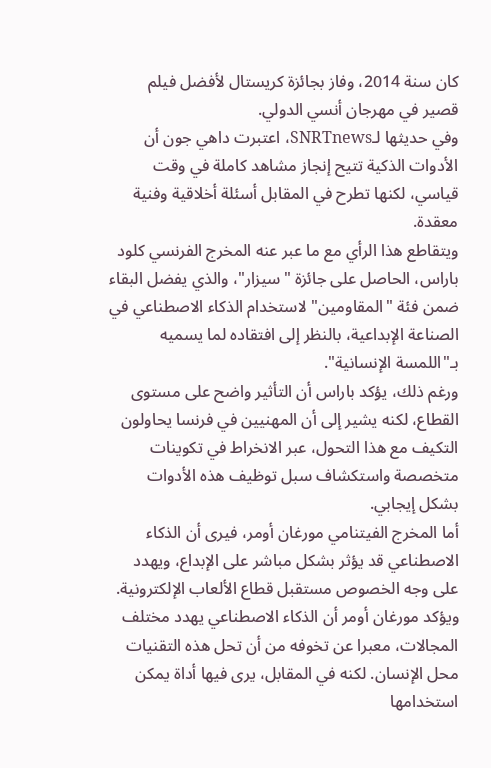كان سنة 2014، وفاز بجائزة كريستال لأفضل فيلم قصير في مهرجان أنسي الدولي.
وفي حديثها لـSNRTnews، اعتبرت داهي جون أن الأدوات الذكية تتيح إنجاز مشاهد كاملة في وقت قياسي، لكنها تطرح في المقابل أسئلة أخلاقية وفنية معقدة.
ويتقاطع هذا الرأي مع ما عبر عنه المخرج الفرنسي كلود باراس، الحاصل على جائزة "سيزار"، والذي يفضل البقاء ضمن فئة "المقاومين" لاستخدام الذكاء الاصطناعي في الصناعة الإبداعية، بالنظر إلى افتقاده لما يسميه بـ"اللمسة الإنسانية".
ورغم ذلك، يؤكد باراس أن التأثير واضح على مستوى القطاع، لكنه يشير إلى أن المهنيين في فرنسا يحاولون التكيف مع هذا التحول، عبر الانخراط في تكوينات متخصصة واستكشاف سبل توظيف هذه الأدوات بشكل إيجابي.
أما المخرج الفيتنامي مورغان أومر، فيرى أن الذكاء الاصطناعي قد يؤثر بشكل مباشر على الإبداع، ويهدد على وجه الخصوص مستقبل قطاع الألعاب الإلكترونية.
ويؤكد مورغان أومر أن الذكاء الاصطناعي يهدد مختلف المجالات، معبرا عن تخوفه من أن تحل هذه التقنيات محل الإنسان. لكنه في المقابل، يرى فيها أداة يمكن استخدامها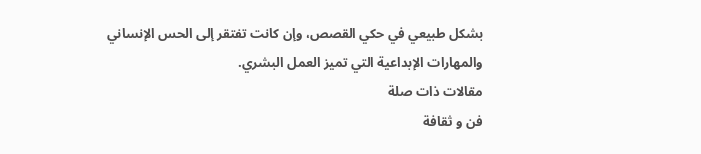بشكل طبيعي في حكي القصص، وإن كانت تفتقر إلى الحس الإنساني والمهارات الإبداعية التي تميز العمل البشري.
مقالات ذات صلة
فن و ثقافة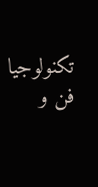تكنولوجيا
فن و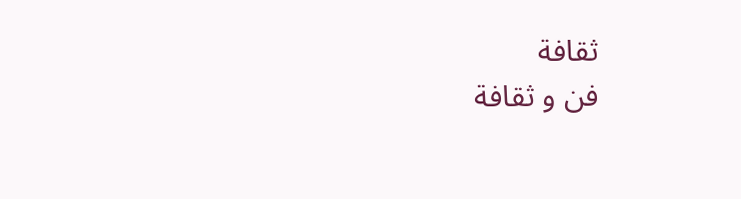ثقافة
فن و ثقافة